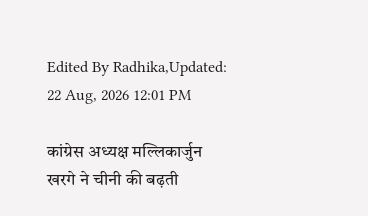Edited By Radhika,Updated: 22 Aug, 2026 12:01 PM

कांग्रेस अध्यक्ष मल्लिकार्जुन खरगे ने चीनी की बढ़ती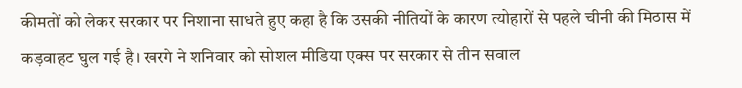कीमतों को लेकर सरकार पर निशाना साधते हुए कहा है कि उसकी नीतियों के कारण त्योहारों से पहले चीनी की मिठास में कड़वाहट घुल गई है। खरगे ने शनिवार को सोशल मीडिया एक्स पर सरकार से तीन सवाल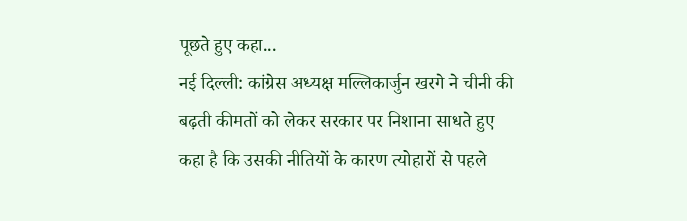पूछते हुए कहा...
नई दिल्ली: कांग्रेस अध्यक्ष मल्लिकार्जुन खरगे ने चीनी की बढ़ती कीमतों को लेकर सरकार पर निशाना साधते हुए कहा है कि उसकी नीतियों के कारण त्योहारों से पहले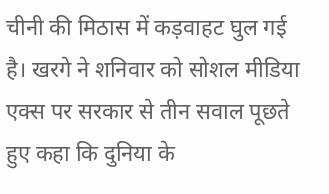चीनी की मिठास में कड़वाहट घुल गई है। खरगे ने शनिवार को सोशल मीडिया एक्स पर सरकार से तीन सवाल पूछते हुए कहा कि दुनिया के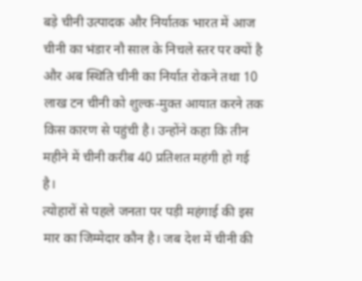बड़े चीनी उत्पादक और निर्यातक भारत में आज चीनी का भंडार नौ साल के निचले स्तर पर क्यों है और अब स्थिति चीनी का निर्यात रोकने तथा 10 लाख टन चीनी को शुल्क-मुक्त आयात करने तक किस कारण से पहुंची है। उन्होंने कहा कि तीन महीने में चीनी करीब 40 प्रतिशत महंगी हो गई है।
त्योहारों से पहले जनता पर पड़ी महंगाई की इस मार का जिम्मेदार कौन है। जब देश में चीनी की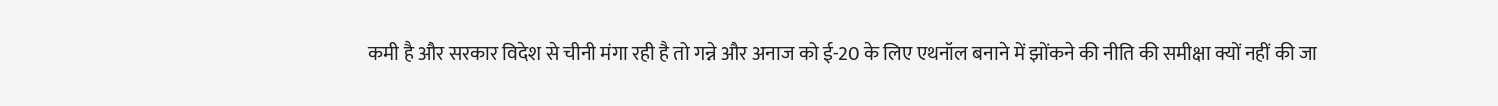कमी है और सरकार विदेश से चीनी मंगा रही है तो गन्ने और अनाज को ई-20 के लिए एथनॉल बनाने में झोंकने की नीति की समीक्षा क्यों नहीं की जा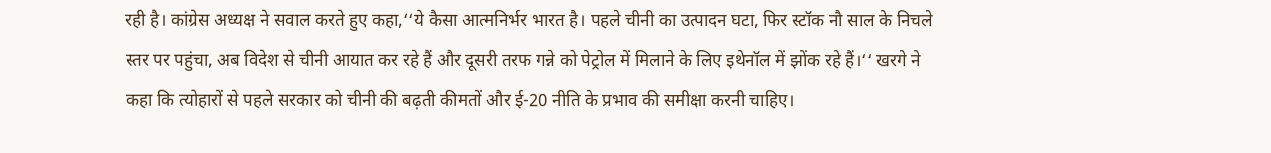रही है। कांग्रेस अध्यक्ष ने सवाल करते हुए कहा,‘‘ये कैसा आत्मनिर्भर भारत है। पहले चीनी का उत्पादन घटा, फिर स्टॉक नौ साल के निचले स्तर पर पहुंचा, अब विदेश से चीनी आयात कर रहे हैं और दूसरी तरफ गन्ने को पेट्रोल में मिलाने के लिए इथेनॉल में झोंक रहे हैं।‘‘ खरगे ने कहा कि त्योहारों से पहले सरकार को चीनी की बढ़ती कीमतों और ई-20 नीति के प्रभाव की समीक्षा करनी चाहिए।